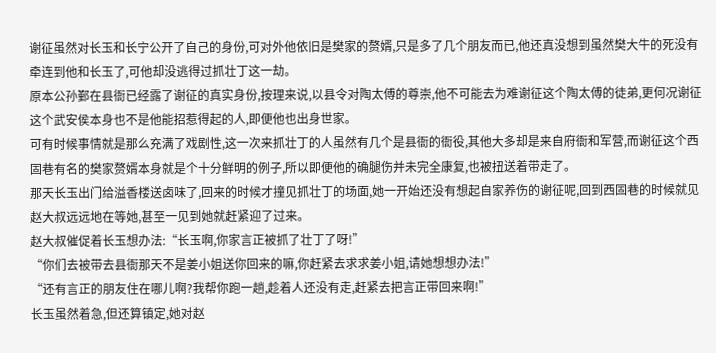谢征虽然对长玉和长宁公开了自己的身份,可对外他依旧是樊家的赘婿,只是多了几个朋友而已,他还真没想到虽然樊大牛的死没有牵连到他和长玉了,可他却没逃得过抓壮丁这一劫。
原本公孙鄞在县衙已经露了谢征的真实身份,按理来说,以县令对陶太傅的尊崇,他不可能去为难谢征这个陶太傅的徒弟,更何况谢征这个武安侯本身也不是他能招惹得起的人,即便他也出身世家。
可有时候事情就是那么充满了戏剧性,这一次来抓壮丁的人虽然有几个是县衙的衙役,其他大多却是来自府衙和军营,而谢征这个西固巷有名的樊家赘婿本身就是个十分鲜明的例子,所以即便他的确腿伤并未完全康复,也被扭送着带走了。
那天长玉出门给溢香楼送卤味了,回来的时候才撞见抓壮丁的场面,她一开始还没有想起自家养伤的谢征呢,回到西固巷的时候就见赵大叔远远地在等她,甚至一见到她就赶紧迎了过来。
赵大叔催促着长玉想办法:“长玉啊,你家言正被抓了壮丁了呀!”
“你们去被带去县衙那天不是姜小姐送你回来的嘛,你赶紧去求求姜小姐,请她想想办法!”
“还有言正的朋友住在哪儿啊?我帮你跑一趟,趁着人还没有走,赶紧去把言正带回来啊!”
长玉虽然着急,但还算镇定,她对赵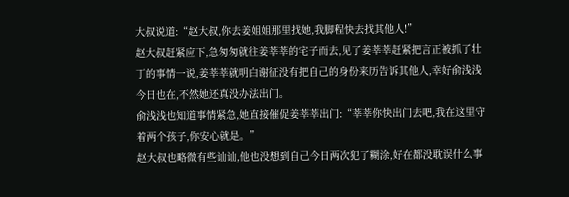大叔说道:“赵大叔,你去姜姐姐那里找她,我脚程快去找其他人!”
赵大叔赶紧应下,急匆匆就往姜莘莘的宅子而去,见了姜莘莘赶紧把言正被抓了壮丁的事情一说,姜莘莘就明白谢征没有把自己的身份来历告诉其他人,幸好俞浅浅今日也在,不然她还真没办法出门。
俞浅浅也知道事情紧急,她直接催促姜莘莘出门:“莘莘你快出门去吧,我在这里守着两个孩子,你安心就是。”
赵大叔也略微有些讪讪,他也没想到自己今日两次犯了糊涂,好在都没耽误什么事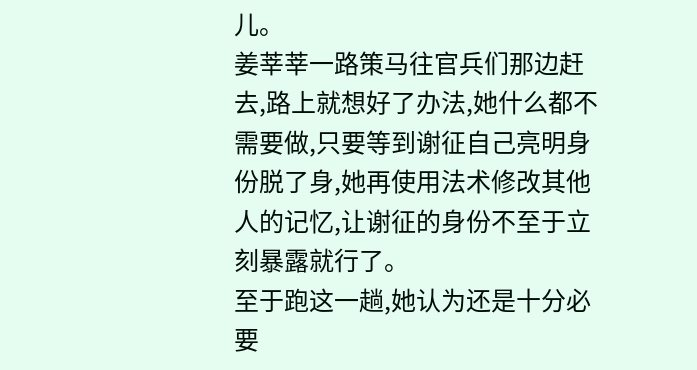儿。
姜莘莘一路策马往官兵们那边赶去,路上就想好了办法,她什么都不需要做,只要等到谢征自己亮明身份脱了身,她再使用法术修改其他人的记忆,让谢征的身份不至于立刻暴露就行了。
至于跑这一趟,她认为还是十分必要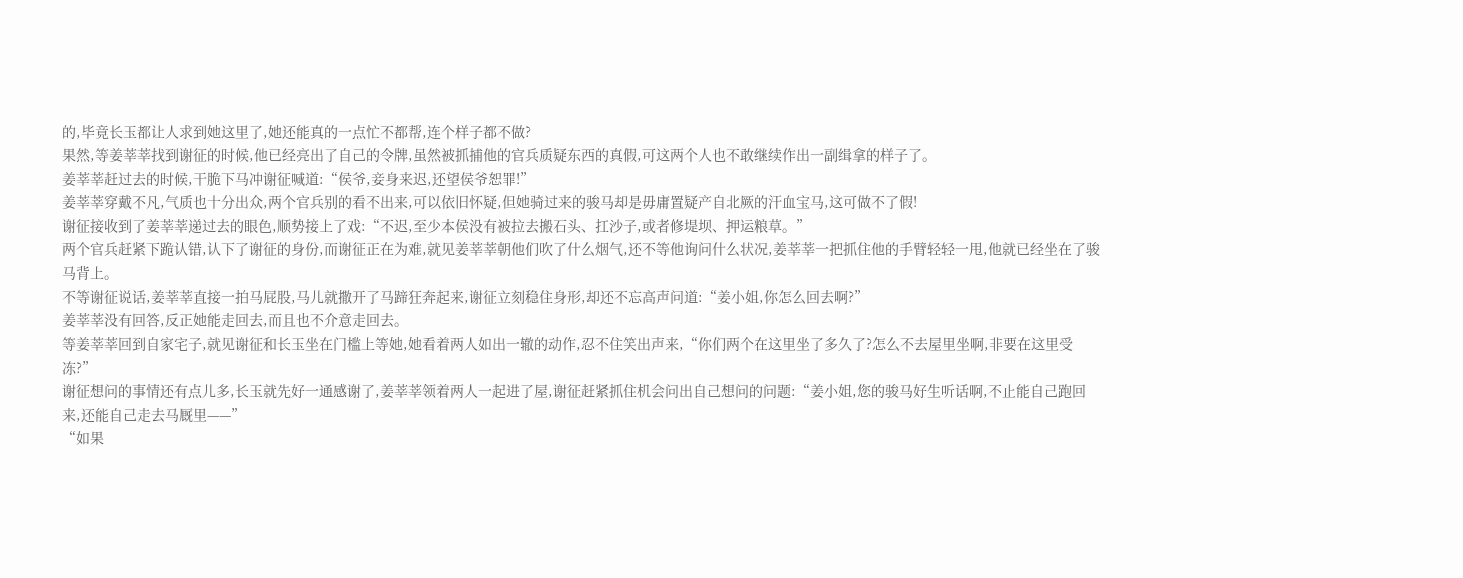的,毕竟长玉都让人求到她这里了,她还能真的一点忙不都帮,连个样子都不做?
果然,等姜莘莘找到谢征的时候,他已经亮出了自己的令牌,虽然被抓捕他的官兵质疑东西的真假,可这两个人也不敢继续作出一副缉拿的样子了。
姜莘莘赶过去的时候,干脆下马冲谢征喊道:“侯爷,妾身来迟,还望侯爷恕罪!”
姜莘莘穿戴不凡,气质也十分出众,两个官兵别的看不出来,可以依旧怀疑,但她骑过来的骏马却是毋庸置疑产自北厥的汗血宝马,这可做不了假!
谢征接收到了姜莘莘递过去的眼色,顺势接上了戏:“不迟,至少本侯没有被拉去搬石头、扛沙子,或者修堤坝、押运粮草。”
两个官兵赶紧下跪认错,认下了谢征的身份,而谢征正在为难,就见姜莘莘朝他们吹了什么烟气,还不等他询问什么状况,姜莘莘一把抓住他的手臂轻轻一甩,他就已经坐在了骏马背上。
不等谢征说话,姜莘莘直接一拍马屁股,马儿就撒开了马蹄狂奔起来,谢征立刻稳住身形,却还不忘高声问道:“姜小姐,你怎么回去啊?”
姜莘莘没有回答,反正她能走回去,而且也不介意走回去。
等姜莘莘回到自家宅子,就见谢征和长玉坐在门槛上等她,她看着两人如出一辙的动作,忍不住笑出声来,“你们两个在这里坐了多久了?怎么不去屋里坐啊,非要在这里受冻?”
谢征想问的事情还有点儿多,长玉就先好一通感谢了,姜莘莘领着两人一起进了屋,谢征赶紧抓住机会问出自己想问的问题:“姜小姐,您的骏马好生听话啊,不止能自己跑回来,还能自己走去马厩里——”
“如果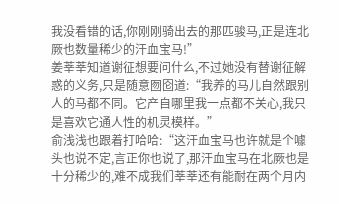我没看错的话,你刚刚骑出去的那匹骏马,正是连北厥也数量稀少的汗血宝马!”
姜莘莘知道谢征想要问什么,不过她没有替谢征解惑的义务,只是随意囫囵道:“我养的马儿自然跟别人的马都不同。它产自哪里我一点都不关心,我只是喜欢它通人性的机灵模样。”
俞浅浅也跟着打哈哈:“这汗血宝马也许就是个噱头也说不定,言正你也说了,那汗血宝马在北厥也是十分稀少的,难不成我们莘莘还有能耐在两个月内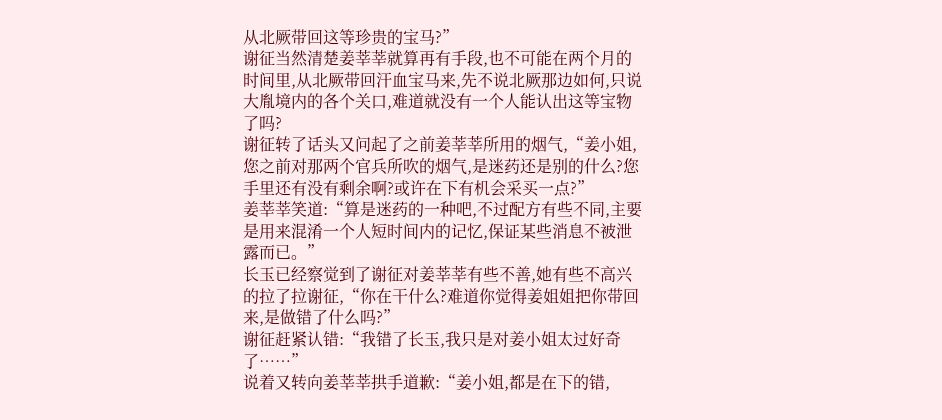从北厥带回这等珍贵的宝马?”
谢征当然清楚姜莘莘就算再有手段,也不可能在两个月的时间里,从北厥带回汗血宝马来,先不说北厥那边如何,只说大胤境内的各个关口,难道就没有一个人能认出这等宝物了吗?
谢征转了话头又问起了之前姜莘莘所用的烟气,“姜小姐,您之前对那两个官兵所吹的烟气,是迷药还是别的什么?您手里还有没有剩余啊?或许在下有机会采买一点?”
姜莘莘笑道:“算是迷药的一种吧,不过配方有些不同,主要是用来混淆一个人短时间内的记忆,保证某些消息不被泄露而已。”
长玉已经察觉到了谢征对姜莘莘有些不善,她有些不高兴的拉了拉谢征,“你在干什么?难道你觉得姜姐姐把你带回来,是做错了什么吗?”
谢征赶紧认错:“我错了长玉,我只是对姜小姐太过好奇了……”
说着又转向姜莘莘拱手道歉:“姜小姐,都是在下的错,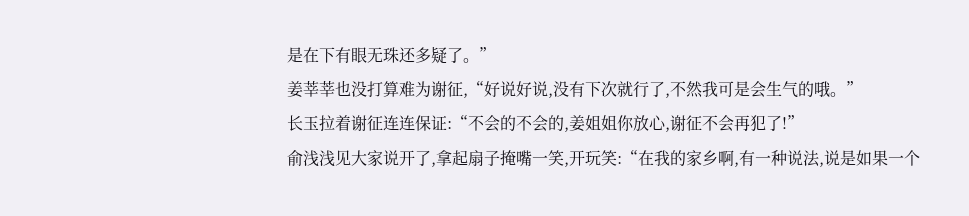是在下有眼无珠还多疑了。”
姜莘莘也没打算难为谢征,“好说好说,没有下次就行了,不然我可是会生气的哦。”
长玉拉着谢征连连保证:“不会的不会的,姜姐姐你放心,谢征不会再犯了!”
俞浅浅见大家说开了,拿起扇子掩嘴一笑,开玩笑:“在我的家乡啊,有一种说法,说是如果一个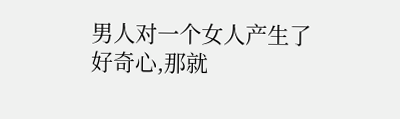男人对一个女人产生了好奇心,那就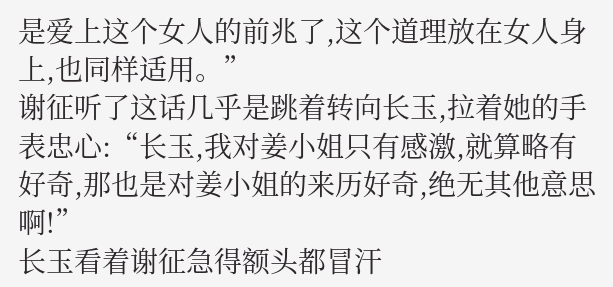是爱上这个女人的前兆了,这个道理放在女人身上,也同样适用。”
谢征听了这话几乎是跳着转向长玉,拉着她的手表忠心:“长玉,我对姜小姐只有感激,就算略有好奇,那也是对姜小姐的来历好奇,绝无其他意思啊!”
长玉看着谢征急得额头都冒汗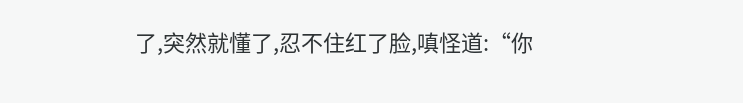了,突然就懂了,忍不住红了脸,嗔怪道:“你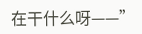在干什么呀——”